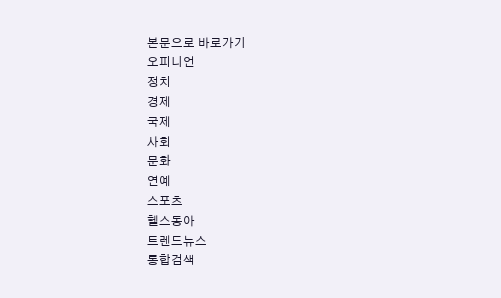본문으로 바로가기
오피니언
정치
경제
국제
사회
문화
연예
스포츠
헬스동아
트렌드뉴스
통합검색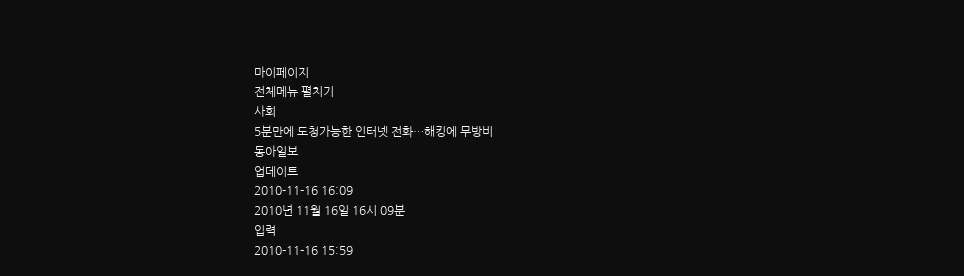마이페이지
전체메뉴 펼치기
사회
5분만에 도청가능한 인터넷 전화…해킹에 무방비
동아일보
업데이트
2010-11-16 16:09
2010년 11월 16일 16시 09분
입력
2010-11-16 15:59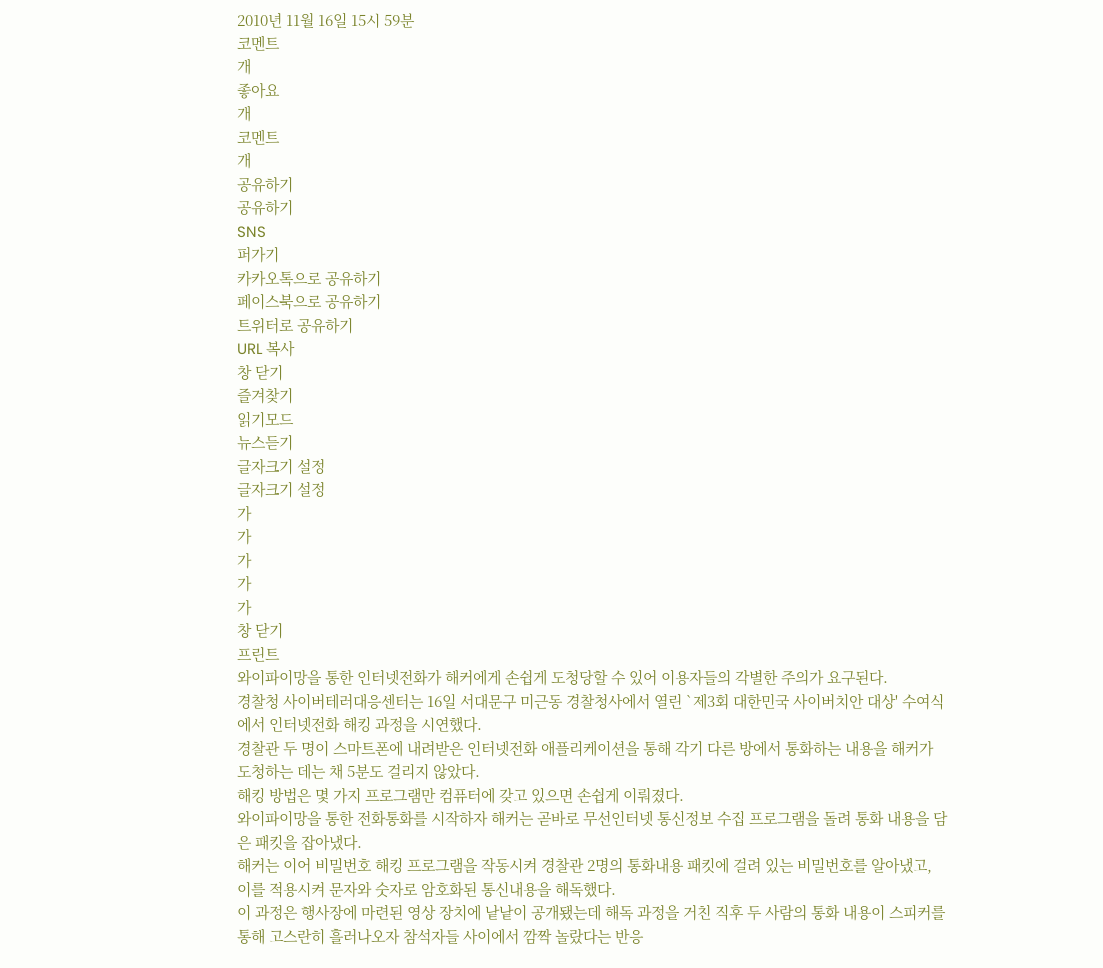2010년 11월 16일 15시 59분
코멘트
개
좋아요
개
코멘트
개
공유하기
공유하기
SNS
퍼가기
카카오톡으로 공유하기
페이스북으로 공유하기
트위터로 공유하기
URL 복사
창 닫기
즐겨찾기
읽기모드
뉴스듣기
글자크기 설정
글자크기 설정
가
가
가
가
가
창 닫기
프린트
와이파이망을 통한 인터넷전화가 해커에게 손쉽게 도청당할 수 있어 이용자들의 각별한 주의가 요구된다.
경찰청 사이버테러대응센터는 16일 서대문구 미근동 경찰청사에서 열린 `제3회 대한민국 사이버치안 대상' 수여식에서 인터넷전화 해킹 과정을 시연했다.
경찰관 두 명이 스마트폰에 내려받은 인터넷전화 애플리케이션을 통해 각기 다른 방에서 통화하는 내용을 해커가 도청하는 데는 채 5분도 걸리지 않았다.
해킹 방법은 몇 가지 프로그램만 컴퓨터에 갖고 있으면 손쉽게 이뤄졌다.
와이파이망을 통한 전화통화를 시작하자 해커는 곧바로 무선인터넷 통신정보 수집 프로그램을 돌려 통화 내용을 담은 패킷을 잡아냈다.
해커는 이어 비밀번호 해킹 프로그램을 작동시켜 경찰관 2명의 통화내용 패킷에 걸려 있는 비밀번호를 알아냈고, 이를 적용시켜 문자와 숫자로 암호화된 통신내용을 해독했다.
이 과정은 행사장에 마련된 영상 장치에 낱낱이 공개됐는데 해독 과정을 거친 직후 두 사람의 통화 내용이 스피커를 통해 고스란히 흘러나오자 참석자들 사이에서 깜짝 놀랐다는 반응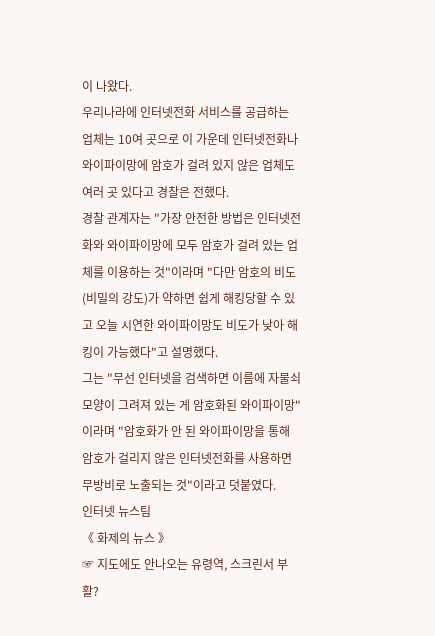이 나왔다.
우리나라에 인터넷전화 서비스를 공급하는 업체는 10여 곳으로 이 가운데 인터넷전화나 와이파이망에 암호가 걸려 있지 않은 업체도 여러 곳 있다고 경찰은 전했다.
경찰 관계자는 "가장 안전한 방법은 인터넷전화와 와이파이망에 모두 암호가 걸려 있는 업체를 이용하는 것"이라며 "다만 암호의 비도(비밀의 강도)가 약하면 쉽게 해킹당할 수 있고 오늘 시연한 와이파이망도 비도가 낮아 해킹이 가능했다"고 설명했다.
그는 "무선 인터넷을 검색하면 이름에 자물쇠 모양이 그려져 있는 게 암호화된 와이파이망"이라며 "암호화가 안 된 와이파이망을 통해 암호가 걸리지 않은 인터넷전화를 사용하면 무방비로 노출되는 것"이라고 덧붙였다.
인터넷 뉴스팀
《 화제의 뉴스 》
☞ 지도에도 안나오는 유령역, 스크린서 부활?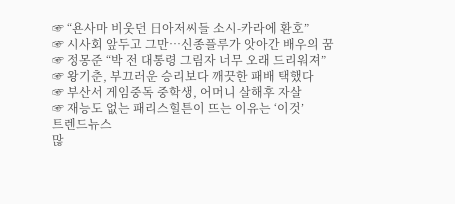☞ “욘사마 비웃던 日아저씨들 소시-카라에 환호”
☞ 시사회 앞두고 그만…신종플루가 앗아간 배우의 꿈
☞ 정몽준 “박 전 대통령 그림자 너무 오래 드리워져”
☞ 왕기춘, 부끄러운 승리보다 깨끗한 패배 택했다
☞ 부산서 게임중독 중학생, 어머니 살해후 자살
☞ 재능도 없는 패리스힐튼이 뜨는 이유는 ‘이것’
트렌드뉴스
많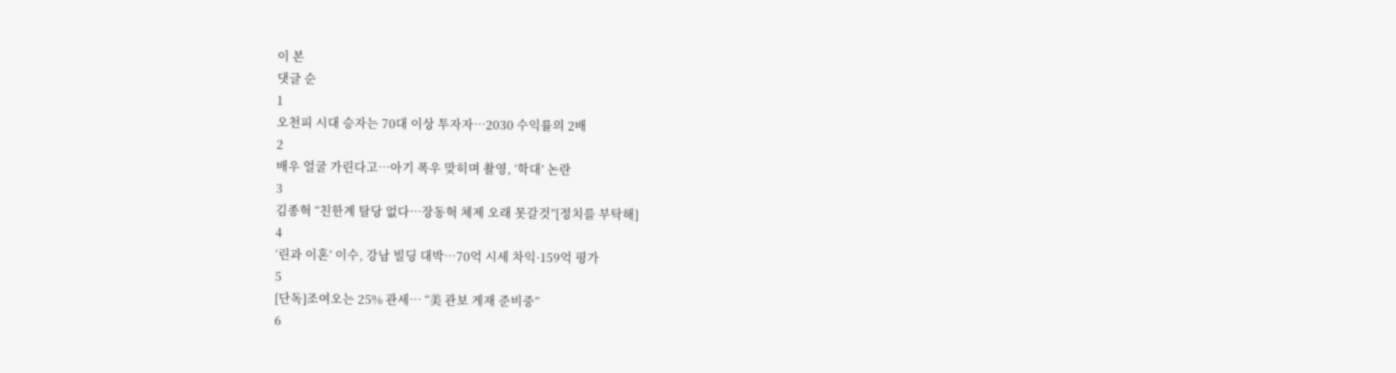이 본
댓글 순
1
오천피 시대 승자는 70대 이상 투자자…2030 수익률의 2배
2
배우 얼굴 가린다고…아기 폭우 맞히며 촬영, ‘학대’ 논란
3
김종혁 “친한계 탈당 없다…장동혁 체제 오래 못갈것”[정치를 부탁해]
4
‘린과 이혼’ 이수, 강남 빌딩 대박…70억 시세 차익·159억 평가
5
[단독]조여오는 25% 관세… “美 관보 게재 준비중”
6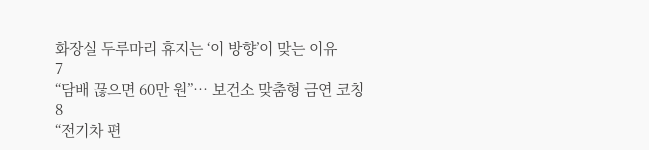화장실 두루마리 휴지는 ‘이 방향’이 맞는 이유
7
“담배 끊으면 60만 원”… 보건소 맞춤형 금연 코칭
8
“전기차 편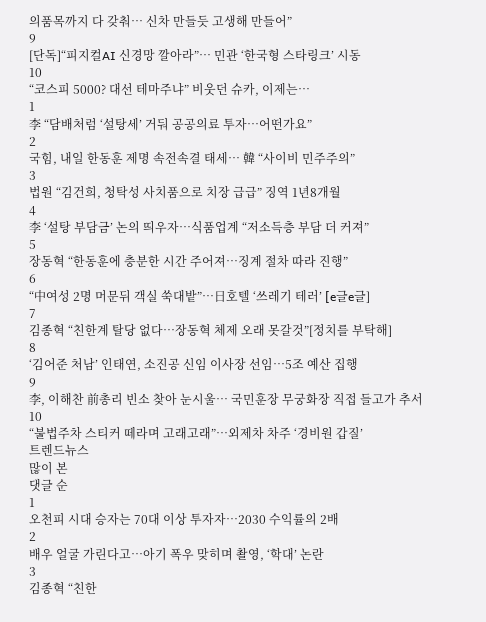의품목까지 다 갖춰… 신차 만들듯 고생해 만들어”
9
[단독]“피지컬AI 신경망 깔아라”… 민관 ‘한국형 스타링크’ 시동
10
“코스피 5000? 대선 테마주냐” 비웃던 슈카, 이제는…
1
李 “담배처럼 ‘설탕세’ 거둬 공공의료 투자…어떤가요”
2
국힘, 내일 한동훈 제명 속전속결 태세… 韓 “사이비 민주주의”
3
법원 “김건희, 청탁성 사치품으로 치장 급급” 징역 1년8개월
4
李 ‘설탕 부담금’ 논의 띄우자…식품업계 “저소득층 부담 더 커져”
5
장동혁 “한동훈에 충분한 시간 주어져…징계 절차 따라 진행”
6
“中여성 2명 머문뒤 객실 쑥대밭”…日호텔 ‘쓰레기 테러’ [e글e글]
7
김종혁 “친한계 탈당 없다…장동혁 체제 오래 못갈것”[정치를 부탁해]
8
‘김어준 처남’ 인태연, 소진공 신임 이사장 선임…5조 예산 집행
9
李, 이해찬 前총리 빈소 찾아 눈시울… 국민훈장 무궁화장 직접 들고가 추서
10
“불법주차 스티커 떼라며 고래고래”…외제차 차주 ‘경비원 갑질’
트렌드뉴스
많이 본
댓글 순
1
오천피 시대 승자는 70대 이상 투자자…2030 수익률의 2배
2
배우 얼굴 가린다고…아기 폭우 맞히며 촬영, ‘학대’ 논란
3
김종혁 “친한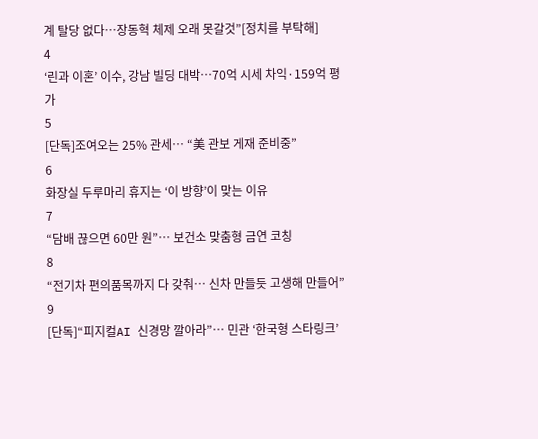계 탈당 없다…장동혁 체제 오래 못갈것”[정치를 부탁해]
4
‘린과 이혼’ 이수, 강남 빌딩 대박…70억 시세 차익·159억 평가
5
[단독]조여오는 25% 관세… “美 관보 게재 준비중”
6
화장실 두루마리 휴지는 ‘이 방향’이 맞는 이유
7
“담배 끊으면 60만 원”… 보건소 맞춤형 금연 코칭
8
“전기차 편의품목까지 다 갖춰… 신차 만들듯 고생해 만들어”
9
[단독]“피지컬AI 신경망 깔아라”… 민관 ‘한국형 스타링크’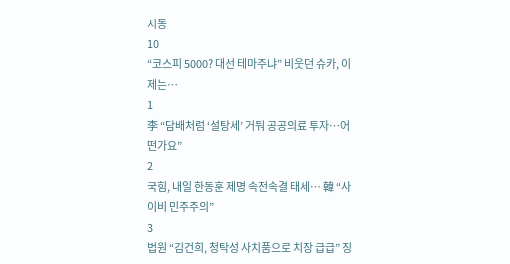시동
10
“코스피 5000? 대선 테마주냐” 비웃던 슈카, 이제는…
1
李 “담배처럼 ‘설탕세’ 거둬 공공의료 투자…어떤가요”
2
국힘, 내일 한동훈 제명 속전속결 태세… 韓 “사이비 민주주의”
3
법원 “김건희, 청탁성 사치품으로 치장 급급” 징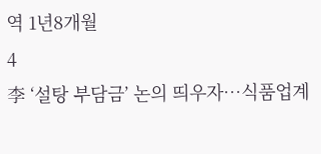역 1년8개월
4
李 ‘설탕 부담금’ 논의 띄우자…식품업계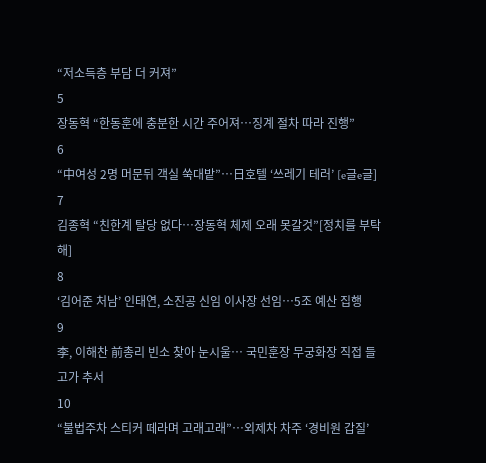“저소득층 부담 더 커져”
5
장동혁 “한동훈에 충분한 시간 주어져…징계 절차 따라 진행”
6
“中여성 2명 머문뒤 객실 쑥대밭”…日호텔 ‘쓰레기 테러’ [e글e글]
7
김종혁 “친한계 탈당 없다…장동혁 체제 오래 못갈것”[정치를 부탁해]
8
‘김어준 처남’ 인태연, 소진공 신임 이사장 선임…5조 예산 집행
9
李, 이해찬 前총리 빈소 찾아 눈시울… 국민훈장 무궁화장 직접 들고가 추서
10
“불법주차 스티커 떼라며 고래고래”…외제차 차주 ‘경비원 갑질’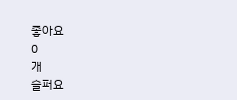좋아요
0
개
슬퍼요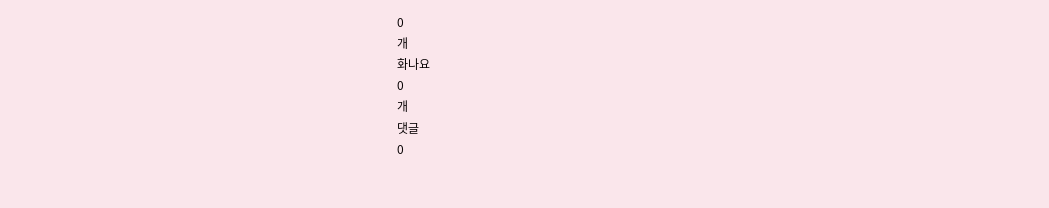0
개
화나요
0
개
댓글
0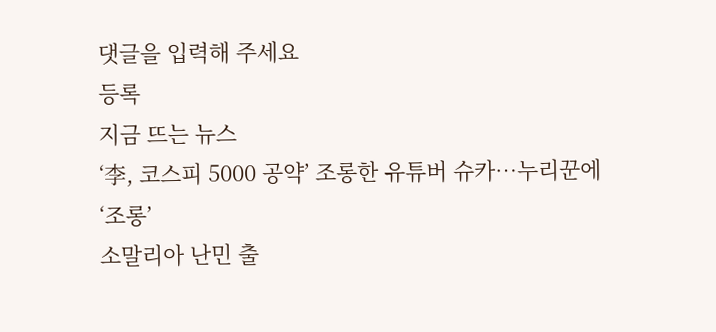댓글을 입력해 주세요
등록
지금 뜨는 뉴스
‘李, 코스피 5000 공약’ 조롱한 유튜버 슈카…누리꾼에 ‘조롱’
소말리아 난민 출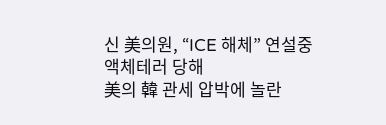신 美의원, “ICE 해체” 연설중 액체테러 당해
美의 韓 관세 압박에 놀란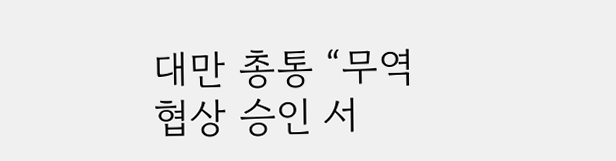대만 총통 “무역협상 승인 서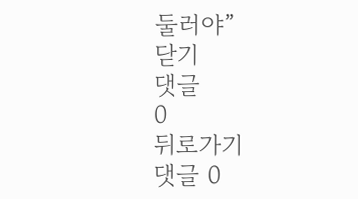둘러야”
닫기
댓글
0
뒤로가기
댓글 0